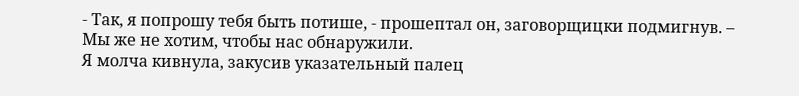- Так, я попрошу тебя быть потише, - прошептал он, заговорщицки подмигнув. – Мы же не хотим, чтобы нас обнаружили.
Я молча кивнула, закусив указательный палец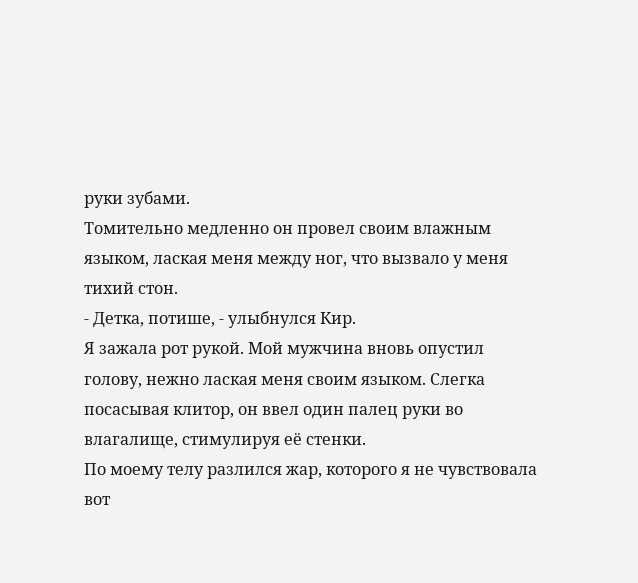руки зубами.
Томительно медленно он провел своим влажным языком, лаская меня между ног, что вызвало у меня тихий стон.
- Детка, потише, - улыбнулся Кир.
Я зажала рот рукой. Мой мужчина вновь опустил голову, нежно лаская меня своим языком. Слегка посасывая клитор, он ввел один палец руки во влагалище, стимулируя её стенки.
По моему телу разлился жар, которого я не чувствовала вот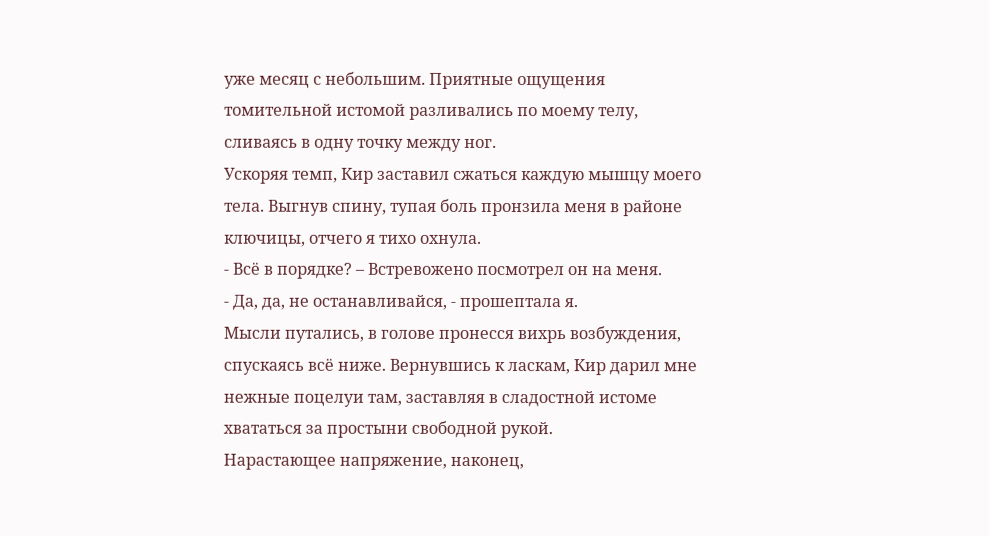уже месяц с небольшим. Приятные ощущения томительной истомой разливались по моему телу, сливаясь в одну точку между ног.
Ускоряя темп, Кир заставил сжаться каждую мышцу моего тела. Выгнув спину, тупая боль пронзила меня в районе ключицы, отчего я тихо охнула.
- Всё в порядке? – Встревожено посмотрел он на меня.
- Да, да, не останавливайся, - прошептала я.
Мысли путались, в голове пронесся вихрь возбуждения, спускаясь всё ниже. Вернувшись к ласкам, Кир дарил мне нежные поцелуи там, заставляя в сладостной истоме хвататься за простыни свободной рукой.
Нарастающее напряжение, наконец,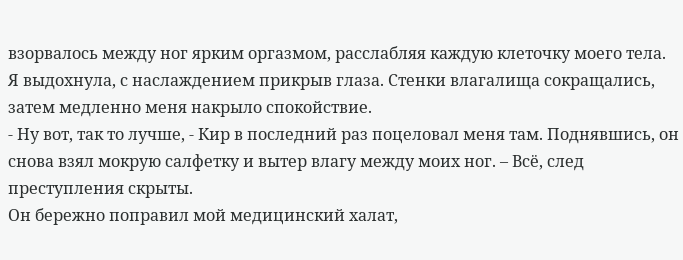взорвалось между ног ярким оргазмом, расслабляя каждую клеточку моего тела. Я выдохнула, с наслаждением прикрыв глаза. Стенки влагалища сокращались, затем медленно меня накрыло спокойствие.
- Ну вот, так то лучше, - Кир в последний раз поцеловал меня там. Поднявшись, он снова взял мокрую салфетку и вытер влагу между моих ног. – Всё, след преступления скрыты.
Он бережно поправил мой медицинский халат,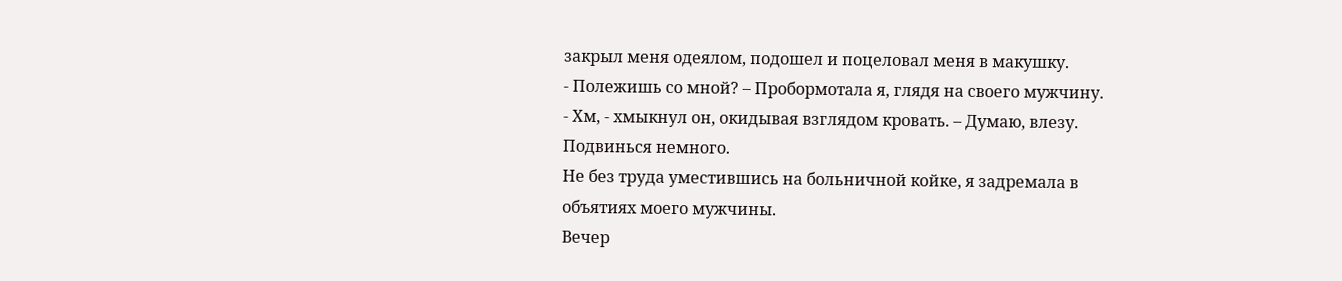закрыл меня одеялом, подошел и поцеловал меня в макушку.
- Полежишь со мной? – Пробормотала я, глядя на своего мужчину.
- Хм, - хмыкнул он, окидывая взглядом кровать. – Думаю, влезу. Подвинься немного.
Не без труда уместившись на больничной койке, я задремала в объятиях моего мужчины.
Вечер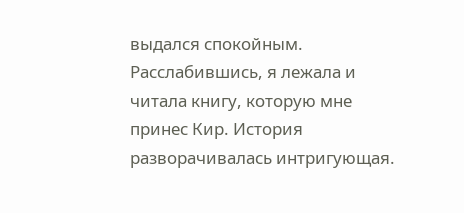выдался спокойным. Расслабившись, я лежала и читала книгу, которую мне принес Кир. История разворачивалась интригующая.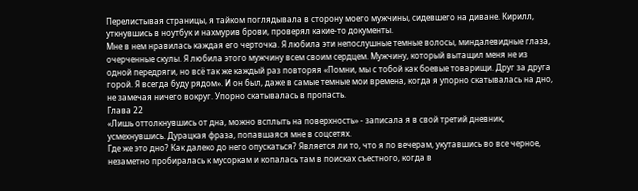Перелистывая страницы, я тайком поглядывала в сторону моего мужчины, сидевшего на диване. Кирилл, уткнувшись в ноутбук и нахмурив брови, проверял какие-то документы.
Мне в нем нравилась каждая его черточка. Я любила эти непослушные темные волосы, миндалевидные глаза, очерченные скулы. Я любила этого мужчину всем своим сердцем. Мужчину, который вытащил меня не из одной передряги, но всё так же каждый раз повторяя «Помни, мы с тобой как боевые товарищи. Друг за друга горой. Я всегда буду рядом». И он был, даже в самые темные мои времена, когда я упорно скатывалась на дно, не замечая ничего вокруг. Упорно скатывалась в пропасть.
Глава 22
«Лишь оттолкнувшись от дна, можно всплыть на поверхность» - записала я в свой третий дневник, усмехнувшись. Дурацкая фраза, попавшаяся мне в соцсетях.
Где же это дно? Как далеко до него опускаться? Является ли то, что я по вечерам, укутавшись во все черное, незаметно пробиралась к мусоркам и копалась там в поисках съестного, когда в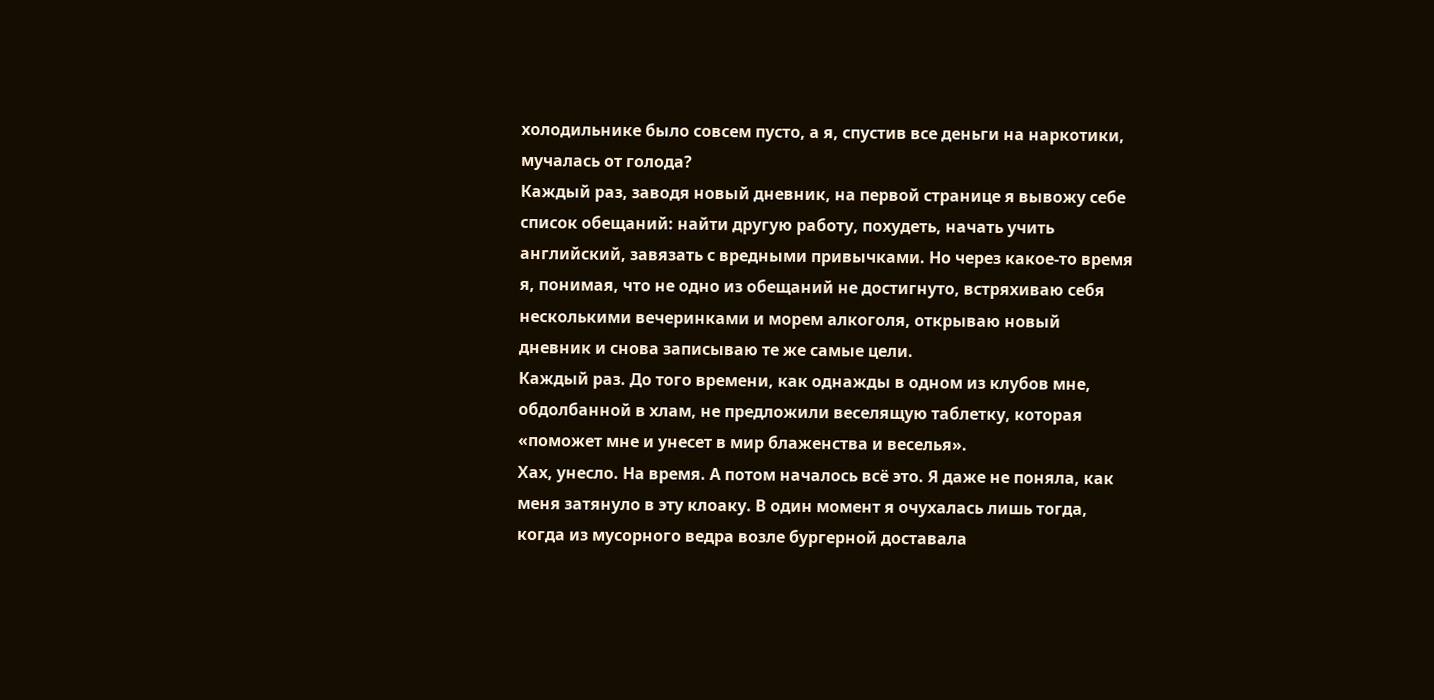холодильнике было совсем пусто, а я, спустив все деньги на наркотики, мучалась от голода?
Каждый раз, заводя новый дневник, на первой странице я вывожу себе список обещаний: найти другую работу, похудеть, начать учить английский, завязать с вредными привычками. Но через какое-то время я, понимая, что не одно из обещаний не достигнуто, встряхиваю себя несколькими вечеринками и морем алкоголя, открываю новый дневник и снова записываю те же самые цели.
Каждый раз. До того времени, как однажды в одном из клубов мне, обдолбанной в хлам, не предложили веселящую таблетку, которая «поможет мне и унесет в мир блаженства и веселья».
Хах, унесло. На время. А потом началось всё это. Я даже не поняла, как меня затянуло в эту клоаку. В один момент я очухалась лишь тогда, когда из мусорного ведра возле бургерной доставала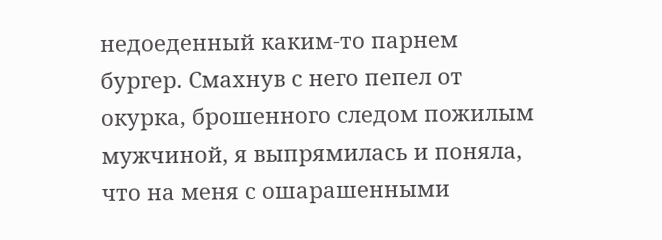недоеденный каким-то парнем бургер. Смахнув с него пепел от окурка, брошенного следом пожилым мужчиной, я выпрямилась и поняла, что на меня с ошарашенными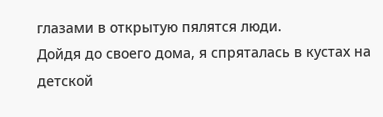глазами в открытую пялятся люди.
Дойдя до своего дома, я спряталась в кустах на детской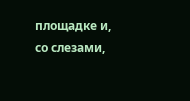площадке и, со слезами,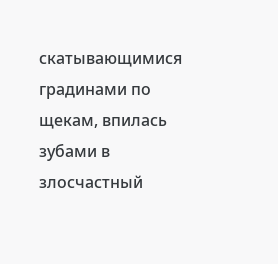скатывающимися градинами по щекам, впилась зубами в злосчастный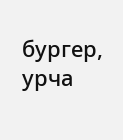бургер, урча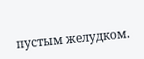пустым желудком.